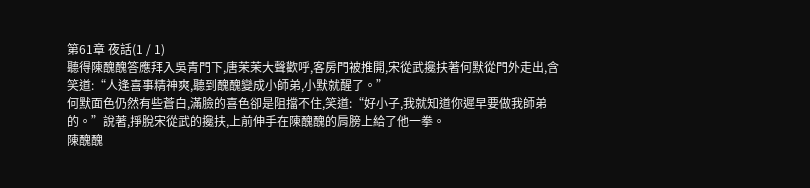第61章 夜話(1 / 1)
聽得陳醜醜答應拜入吳青門下,唐茉茉大聲歡呼,客房門被推開,宋從武攙扶著何默從門外走出,含笑道:“人逢喜事精神爽,聽到醜醜變成小師弟,小默就醒了。”
何默面色仍然有些蒼白,滿臉的喜色卻是阻擋不住,笑道:“好小子,我就知道你遲早要做我師弟的。”說著,掙脫宋從武的攙扶,上前伸手在陳醜醜的肩膀上給了他一拳。
陳醜醜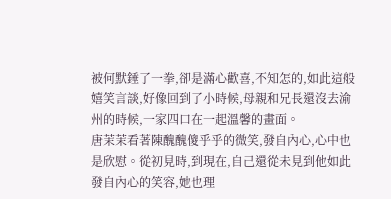被何默錘了一拳,卻是滿心歡喜,不知怎的,如此這般嬉笑言談,好像回到了小時候,母親和兄長還沒去渝州的時候,一家四口在一起溫馨的畫面。
唐茉茉看著陳醜醜傻乎乎的微笑,發自內心,心中也是欣慰。從初見時,到現在,自己還從未見到他如此發自內心的笑容,她也理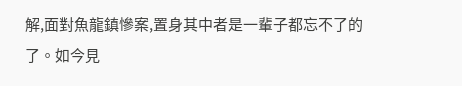解,面對魚龍鎮慘案,置身其中者是一輩子都忘不了的了。如今見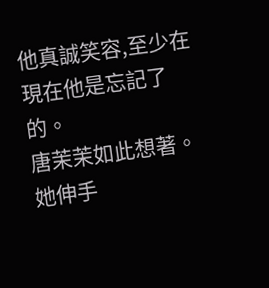他真誠笑容,至少在現在他是忘記了的。
唐茉茉如此想著。她伸手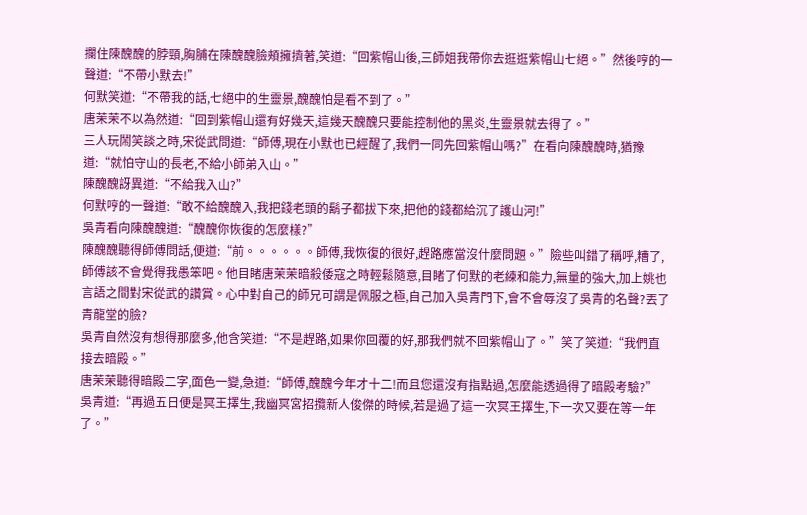攔住陳醜醜的脖頸,胸脯在陳醜醜臉頰擁擠著,笑道:“回紫帽山後,三師姐我帶你去逛逛紫帽山七絕。”然後哼的一聲道:“不帶小默去!”
何默笑道:“不帶我的話,七絕中的生靈景,醜醜怕是看不到了。”
唐茉茉不以為然道:“回到紫帽山還有好幾天,這幾天醜醜只要能控制他的黑炎,生靈景就去得了。”
三人玩鬧笑談之時,宋從武問道:“師傅,現在小默也已經醒了,我們一同先回紫帽山嗎?”在看向陳醜醜時,猶豫道:“就怕守山的長老,不給小師弟入山。”
陳醜醜訝異道:“不給我入山?”
何默哼的一聲道:“敢不給醜醜入,我把錢老頭的鬍子都拔下來,把他的錢都給沉了護山河!”
吳青看向陳醜醜道:“醜醜你恢復的怎麼樣?”
陳醜醜聽得師傅問話,便道:“前。。。。。。師傅,我恢復的很好,趕路應當沒什麼問題。”險些叫錯了稱呼,糟了,師傅該不會覺得我愚笨吧。他目睹唐茉茉暗殺倭寇之時輕鬆隨意,目睹了何默的老練和能力,無量的強大,加上姚也言語之間對宋從武的讚賞。心中對自己的師兄可謂是佩服之極,自己加入吳青門下,會不會辱沒了吳青的名聲?丟了青龍堂的臉?
吳青自然沒有想得那麼多,他含笑道:“不是趕路,如果你回覆的好,那我們就不回紫帽山了。”笑了笑道:“我們直接去暗殿。”
唐茉茉聽得暗殿二字,面色一變,急道:“師傅,醜醜今年才十二!而且您還沒有指點過,怎麼能透過得了暗殿考驗?”
吳青道:“再過五日便是冥王擇生,我幽冥宮招攬新人俊傑的時候,若是過了這一次冥王擇生,下一次又要在等一年了。”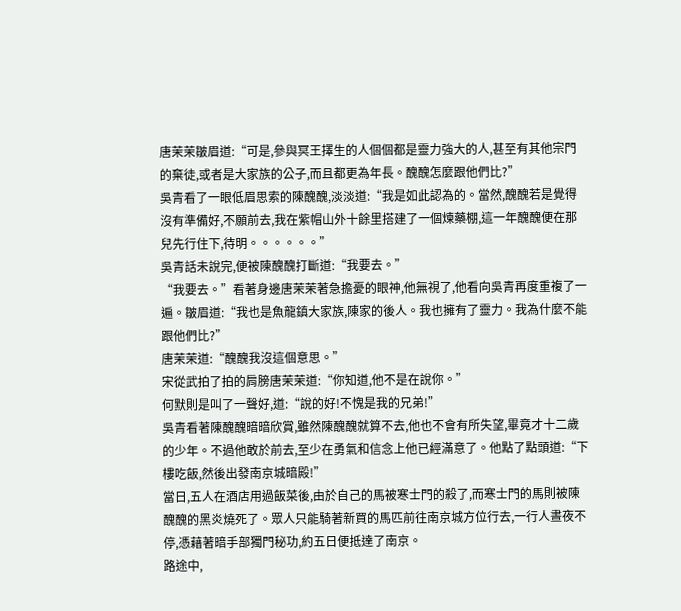唐茉茉皺眉道:“可是,參與冥王擇生的人個個都是靈力強大的人,甚至有其他宗門的棄徒,或者是大家族的公子,而且都更為年長。醜醜怎麼跟他們比?”
吳青看了一眼低眉思索的陳醜醜,淡淡道:“我是如此認為的。當然,醜醜若是覺得沒有準備好,不願前去,我在紫帽山外十餘里搭建了一個煉藥棚,這一年醜醜便在那兒先行住下,待明。。。。。。”
吳青話未說完,便被陳醜醜打斷道:“我要去。”
“我要去。”看著身邊唐茉茉著急擔憂的眼神,他無視了,他看向吳青再度重複了一遍。皺眉道:“我也是魚龍鎮大家族,陳家的後人。我也擁有了靈力。我為什麼不能跟他們比?”
唐茉茉道:“醜醜我沒這個意思。”
宋從武拍了拍的肩膀唐茉茉道:“你知道,他不是在說你。”
何默則是叫了一聲好,道:“說的好!不愧是我的兄弟!”
吳青看著陳醜醜暗暗欣賞,雖然陳醜醜就算不去,他也不會有所失望,畢竟才十二歲的少年。不過他敢於前去,至少在勇氣和信念上他已經滿意了。他點了點頭道:“下樓吃飯,然後出發南京城暗殿!”
當日,五人在酒店用過飯菜後,由於自己的馬被寒士門的殺了,而寒士門的馬則被陳醜醜的黑炎燒死了。眾人只能騎著新買的馬匹前往南京城方位行去,一行人晝夜不停,憑藉著暗手部獨門秘功,約五日便抵達了南京。
路途中,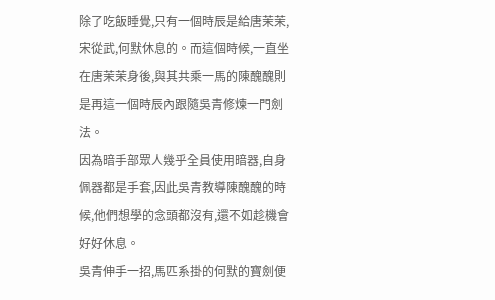除了吃飯睡覺,只有一個時辰是給唐茉茉,宋從武,何默休息的。而這個時候,一直坐在唐茉茉身後,與其共乘一馬的陳醜醜則是再這一個時辰內跟隨吳青修煉一門劍法。
因為暗手部眾人幾乎全員使用暗器,自身佩器都是手套,因此吳青教導陳醜醜的時候,他們想學的念頭都沒有,還不如趁機會好好休息。
吳青伸手一招,馬匹系掛的何默的寶劍便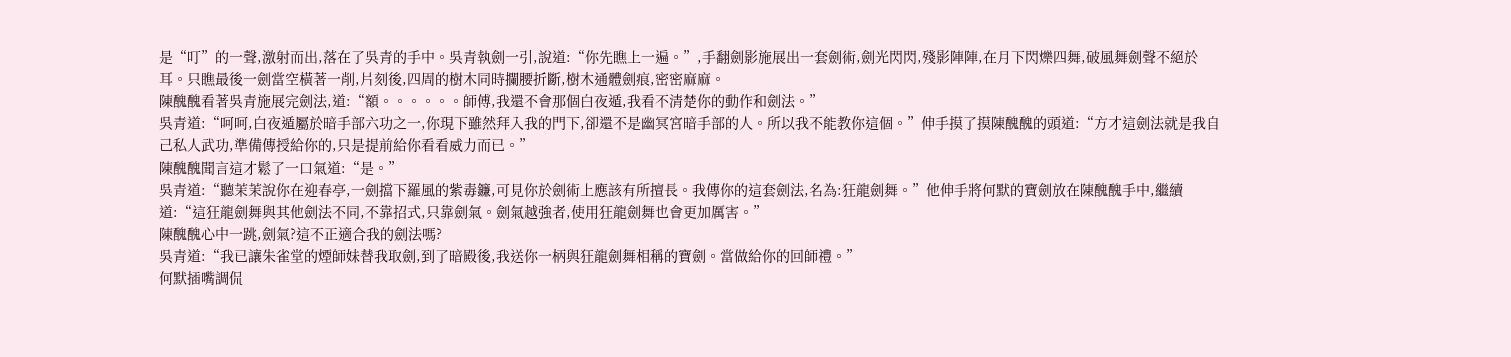是“叮”的一聲,激射而出,落在了吳青的手中。吳青執劍一引,說道:“你先瞧上一遍。”,手翻劍影施展出一套劍術,劍光閃閃,殘影陣陣,在月下閃爍四舞,破風舞劍聲不絕於耳。只瞧最後一劍當空橫著一削,片刻後,四周的樹木同時攔腰折斷,樹木通體劍痕,密密麻麻。
陳醜醜看著吳青施展完劍法,道:“額。。。。。。師傅,我還不會那個白夜遁,我看不清楚你的動作和劍法。”
吳青道:“呵呵,白夜遁屬於暗手部六功之一,你現下雖然拜入我的門下,卻還不是幽冥宮暗手部的人。所以我不能教你這個。”伸手摸了摸陳醜醜的頭道:“方才這劍法就是我自己私人武功,準備傳授給你的,只是提前給你看看威力而已。”
陳醜醜聞言這才鬆了一口氣道:“是。”
吳青道:“聽茉茉說你在迎春亭,一劍擋下羅風的紫毒鐮,可見你於劍術上應該有所擅長。我傳你的這套劍法,名為:狂龍劍舞。”他伸手將何默的寶劍放在陳醜醜手中,繼續道:“這狂龍劍舞與其他劍法不同,不靠招式,只靠劍氣。劍氣越強者,使用狂龍劍舞也會更加厲害。”
陳醜醜心中一跳,劍氣?這不正適合我的劍法嗎?
吳青道:“我已讓朱雀堂的煙師妹替我取劍,到了暗殿後,我送你一柄與狂龍劍舞相稱的寶劍。當做給你的回師禮。”
何默插嘴調侃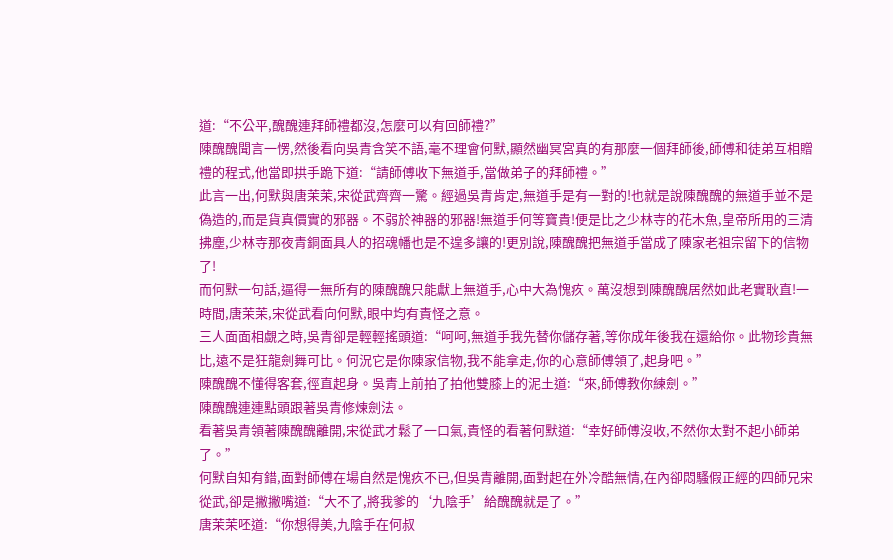道:“不公平,醜醜連拜師禮都沒,怎麼可以有回師禮?”
陳醜醜聞言一愣,然後看向吳青含笑不語,毫不理會何默,顯然幽冥宮真的有那麼一個拜師後,師傅和徒弟互相贈禮的程式,他當即拱手跪下道:“請師傅收下無道手,當做弟子的拜師禮。”
此言一出,何默與唐茉茉,宋從武齊齊一驚。經過吳青肯定,無道手是有一對的!也就是說陳醜醜的無道手並不是偽造的,而是貨真價實的邪器。不弱於神器的邪器!無道手何等寶貴!便是比之少林寺的花木魚,皇帝所用的三清拂塵,少林寺那夜青銅面具人的招魂幡也是不遑多讓的!更別說,陳醜醜把無道手當成了陳家老祖宗留下的信物了!
而何默一句話,逼得一無所有的陳醜醜只能獻上無道手,心中大為愧疚。萬沒想到陳醜醜居然如此老實耿直!一時間,唐茉茉,宋從武看向何默,眼中均有責怪之意。
三人面面相覷之時,吳青卻是輕輕搖頭道:“呵呵,無道手我先替你儲存著,等你成年後我在還給你。此物珍貴無比,遠不是狂龍劍舞可比。何況它是你陳家信物,我不能拿走,你的心意師傅領了,起身吧。”
陳醜醜不懂得客套,徑直起身。吳青上前拍了拍他雙膝上的泥土道:“來,師傅教你練劍。”
陳醜醜連連點頭跟著吳青修煉劍法。
看著吳青領著陳醜醜離開,宋從武才鬆了一口氣,責怪的看著何默道:“幸好師傅沒收,不然你太對不起小師弟了。”
何默自知有錯,面對師傅在場自然是愧疚不已,但吳青離開,面對起在外冷酷無情,在內卻悶騷假正經的四師兄宋從武,卻是撇撇嘴道:“大不了,將我爹的‘九陰手’給醜醜就是了。”
唐茉茉呸道:“你想得美,九陰手在何叔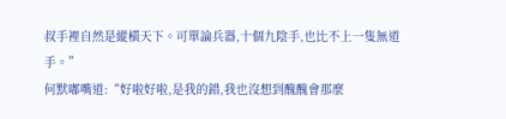叔手裡自然是縱橫天下。可單論兵器,十個九陰手,也比不上一隻無道手。”
何默嘟嘴道:“好啦好啦,是我的錯,我也沒想到醜醜會那麼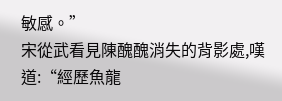敏感。”
宋從武看見陳醜醜消失的背影處,嘆道:“經歷魚龍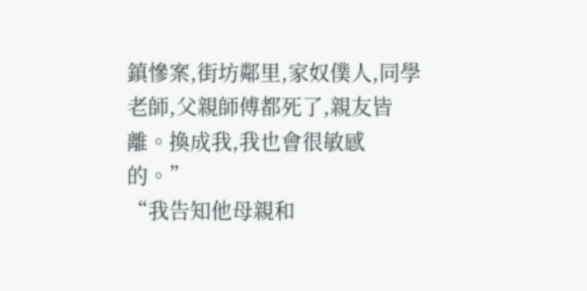鎮慘案,街坊鄰里,家奴僕人,同學老師,父親師傅都死了,親友皆離。換成我,我也會很敏感的。”
“我告知他母親和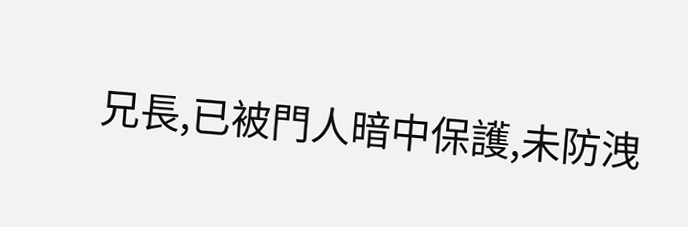兄長,已被門人暗中保護,未防洩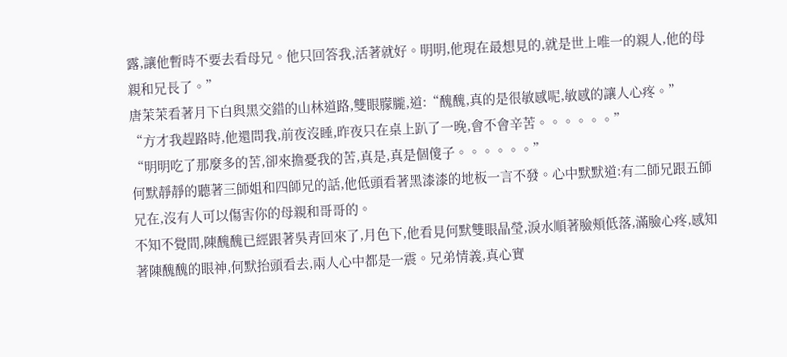露,讓他暫時不要去看母兄。他只回答我,活著就好。明明,他現在最想見的,就是世上唯一的親人,他的母親和兄長了。”
唐茉茉看著月下白與黑交錯的山林道路,雙眼朦朧,道:“醜醜,真的是很敏感呢,敏感的讓人心疼。”
“方才我趕路時,他還問我,前夜沒睡,昨夜只在桌上趴了一晚,會不會辛苦。。。。。。”
“明明吃了那麼多的苦,卻來擔憂我的苦,真是,真是個傻子。。。。。。”
何默靜靜的聽著三師姐和四師兄的話,他低頭看著黑漆漆的地板一言不發。心中默默道:有二師兄跟五師兄在,沒有人可以傷害你的母親和哥哥的。
不知不覺間,陳醜醜已經跟著吳青回來了,月色下,他看見何默雙眼晶瑩,淚水順著臉頰低落,滿臉心疼,感知著陳醜醜的眼神,何默抬頭看去,兩人心中都是一震。兄弟情義,真心實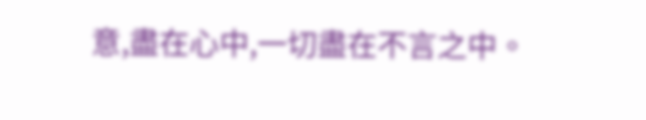意,盡在心中,一切盡在不言之中。